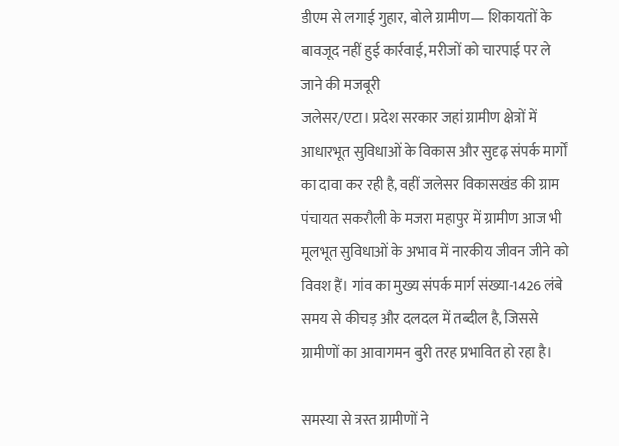डीएम से लगाई गुहार, बोले ग्रामीण— शिकायतों के बावजूद नहीं हुई कार्रवाई, मरीजों को चारपाई पर ले जाने की मजबूरी
जलेसर/एटा। प्रदेश सरकार जहां ग्रामीण क्षेत्रों में आधारभूत सुविधाओं के विकास और सुदृढ़ संपर्क मार्गों का दावा कर रही है, वहीं जलेसर विकासखंड की ग्राम पंचायत सकरौली के मजरा महापुर में ग्रामीण आज भी मूलभूत सुविधाओं के अभाव में नारकीय जीवन जीने को विवश हैं। गांव का मुख्य संपर्क मार्ग संख्या-1426 लंबे समय से कीचड़ और दलदल में तब्दील है, जिससे ग्रामीणों का आवागमन बुरी तरह प्रभावित हो रहा है।

समस्या से त्रस्त ग्रामीणों ने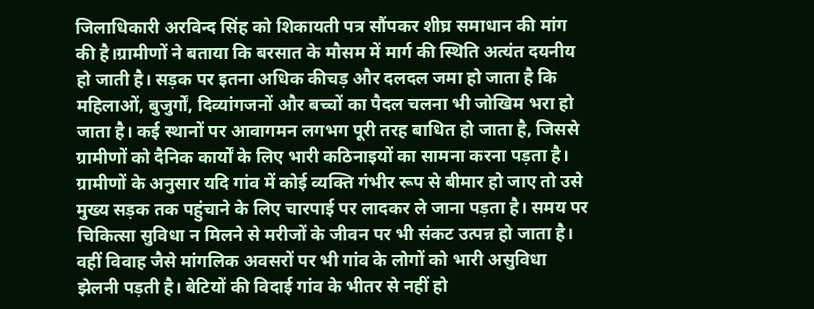जिलाधिकारी अरविन्द सिंह को शिकायती पत्र सौंपकर शीघ्र समाधान की मांग की है।ग्रामीणों ने बताया कि बरसात के मौसम में मार्ग की स्थिति अत्यंत दयनीय हो जाती है। सड़क पर इतना अधिक कीचड़ और दलदल जमा हो जाता है कि महिलाओं, बुजुर्गों, दिव्यांगजनों और बच्चों का पैदल चलना भी जोखिम भरा हो जाता है। कई स्थानों पर आवागमन लगभग पूरी तरह बाधित हो जाता है, जिससे ग्रामीणों को दैनिक कार्यों के लिए भारी कठिनाइयों का सामना करना पड़ता है।
ग्रामीणों के अनुसार यदि गांव में कोई व्यक्ति गंभीर रूप से बीमार हो जाए तो उसे मुख्य सड़क तक पहुंचाने के लिए चारपाई पर लादकर ले जाना पड़ता है। समय पर चिकित्सा सुविधा न मिलने से मरीजों के जीवन पर भी संकट उत्पन्न हो जाता है। वहीं विवाह जैसे मांगलिक अवसरों पर भी गांव के लोगों को भारी असुविधा झेलनी पड़ती है। बेटियों की विदाई गांव के भीतर से नहीं हो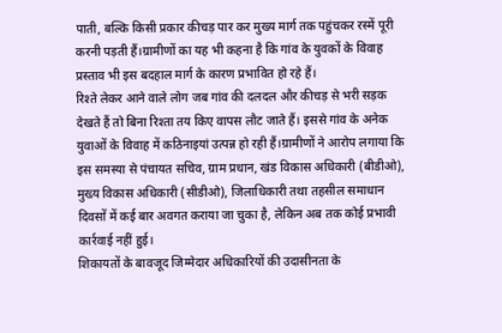पाती, बल्कि किसी प्रकार कीचड़ पार कर मुख्य मार्ग तक पहुंचकर रस्में पूरी करनी पड़ती हैं।ग्रामीणों का यह भी कहना है कि गांव के युवकों के विवाह प्रस्ताव भी इस बदहाल मार्ग के कारण प्रभावित हो रहे हैं।
रिश्ते लेकर आने वाले लोग जब गांव की दलदल और कीचड़ से भरी सड़क देखते हैं तो बिना रिश्ता तय किए वापस लौट जाते हैं। इससे गांव के अनेक युवाओं के विवाह में कठिनाइयां उत्पन्न हो रही हैं।ग्रामीणों ने आरोप लगाया कि इस समस्या से पंचायत सचिव, ग्राम प्रधान, खंड विकास अधिकारी (बीडीओ), मुख्य विकास अधिकारी (सीडीओ), जिलाधिकारी तथा तहसील समाधान दिवसों में कई बार अवगत कराया जा चुका है, लेकिन अब तक कोई प्रभावी कार्रवाई नहीं हुई।
शिकायतों के बावजूद जिम्मेदार अधिकारियों की उदासीनता के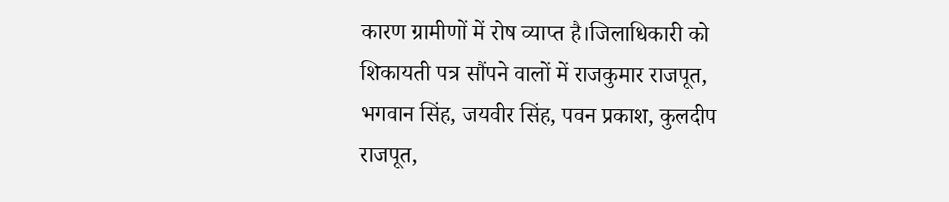कारण ग्रामीणों में रोष व्याप्त है।जिलाधिकारी को शिकायती पत्र सौंपने वालों में राजकुमार राजपूत, भगवान सिंह, जयवीर सिंह, पवन प्रकाश, कुलदीप राजपूत,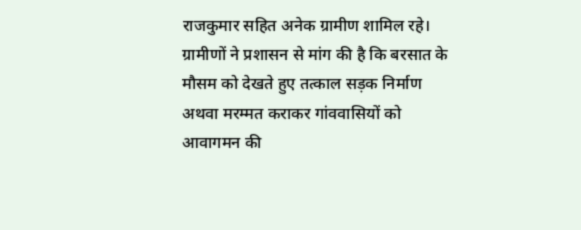राजकुमार सहित अनेक ग्रामीण शामिल रहे। ग्रामीणों ने प्रशासन से मांग की है कि बरसात के मौसम को देखते हुए तत्काल सड़क निर्माण अथवा मरम्मत कराकर गांववासियों को आवागमन की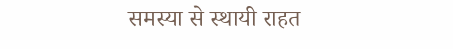समस्या से स्थायी राहत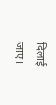दिलाई जाए।